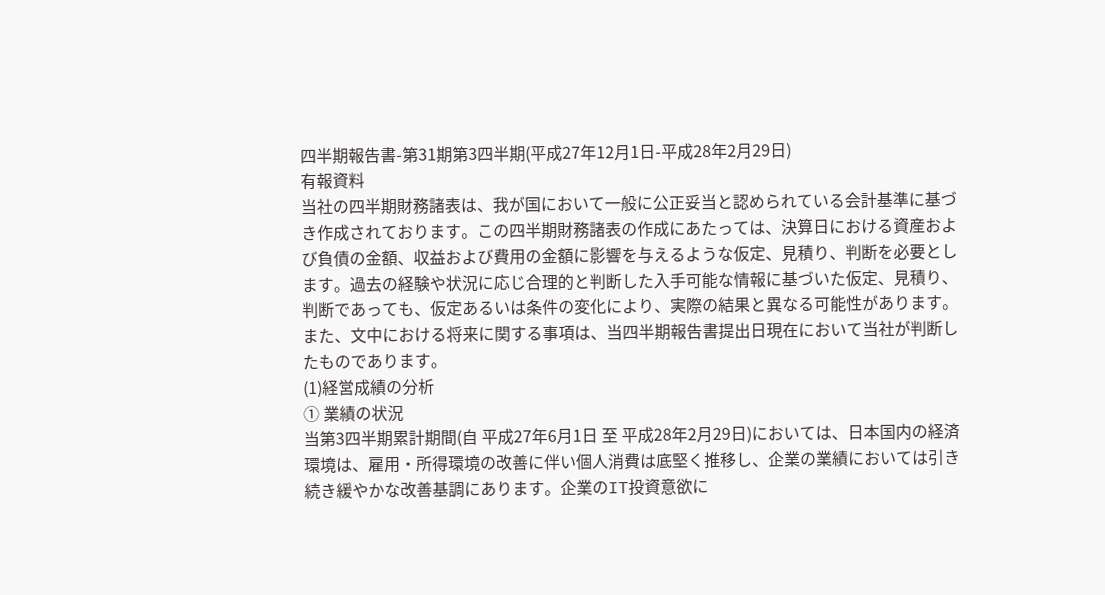四半期報告書-第31期第3四半期(平成27年12月1日-平成28年2月29日)
有報資料
当社の四半期財務諸表は、我が国において一般に公正妥当と認められている会計基準に基づき作成されております。この四半期財務諸表の作成にあたっては、決算日における資産および負債の金額、収益および費用の金額に影響を与えるような仮定、見積り、判断を必要とします。過去の経験や状況に応じ合理的と判断した入手可能な情報に基づいた仮定、見積り、判断であっても、仮定あるいは条件の変化により、実際の結果と異なる可能性があります。また、文中における将来に関する事項は、当四半期報告書提出日現在において当社が判断したものであります。
(1)経営成績の分析
① 業績の状況
当第3四半期累計期間(自 平成27年6月1日 至 平成28年2月29日)においては、日本国内の経済環境は、雇用・所得環境の改善に伴い個人消費は底堅く推移し、企業の業績においては引き続き緩やかな改善基調にあります。企業のIT投資意欲に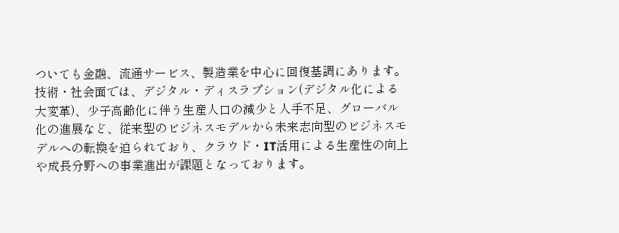ついても金融、流通サービス、製造業を中心に回復基調にあります。
技術・社会面では、デジタル・ディスラプション(デジタル化による大変革)、少子高齢化に伴う生産人口の減少と人手不足、グローバル化の進展など、従来型のビジネスモデルから未来志向型のビジネスモデルへの転換を迫られており、クラウド・IT活用による生産性の向上や成長分野への事業進出が課題となっております。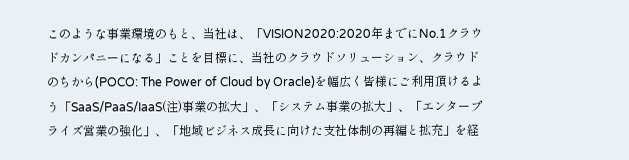このような事業環境のもと、当社は、「VISION2020:2020年までにNo.1クラウドカンパニーになる」ことを目標に、当社のクラウドソリューション、クラウドのちから(POCO: The Power of Cloud by Oracle)を幅広く皆様にご利用頂けるよう「SaaS/PaaS/IaaS(注)事業の拡大」、「システム事業の拡大」、「エンタープライズ営業の強化」、「地域ビジネス成長に向けた支社体制の再編と拡充」を経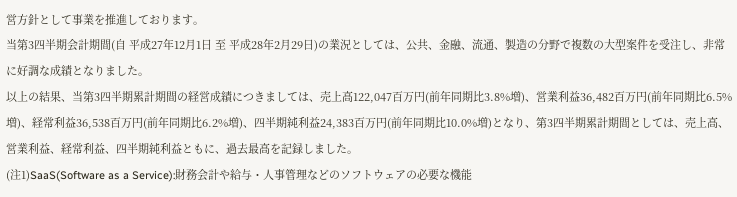営方針として事業を推進しております。
当第3四半期会計期間(自 平成27年12月1日 至 平成28年2月29日)の業況としては、公共、金融、流通、製造の分野で複数の大型案件を受注し、非常に好調な成績となりました。
以上の結果、当第3四半期累計期間の経営成績につきましては、売上高122,047百万円(前年同期比3.8%増)、営業利益36,482百万円(前年同期比6.5%増)、経常利益36,538百万円(前年同期比6.2%増)、四半期純利益24,383百万円(前年同期比10.0%増)となり、第3四半期累計期間としては、売上高、営業利益、経常利益、四半期純利益ともに、過去最高を記録しました。
(注1)SaaS(Software as a Service):財務会計や給与・人事管理などのソフトウェアの必要な機能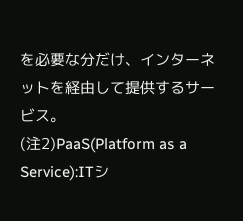を必要な分だけ、インターネットを経由して提供するサービス。
(注2)PaaS(Platform as a Service):ITシ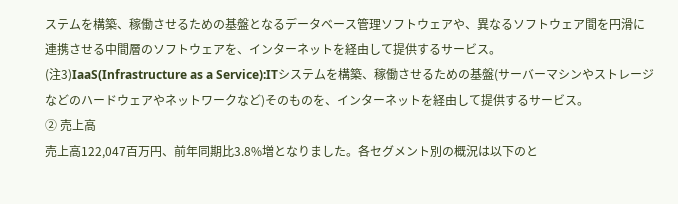ステムを構築、稼働させるための基盤となるデータベース管理ソフトウェアや、異なるソフトウェア間を円滑に連携させる中間層のソフトウェアを、インターネットを経由して提供するサービス。
(注3)IaaS(Infrastructure as a Service):ITシステムを構築、稼働させるための基盤(サーバーマシンやストレージなどのハードウェアやネットワークなど)そのものを、インターネットを経由して提供するサービス。
② 売上高
売上高122,047百万円、前年同期比3.8%増となりました。各セグメント別の概況は以下のと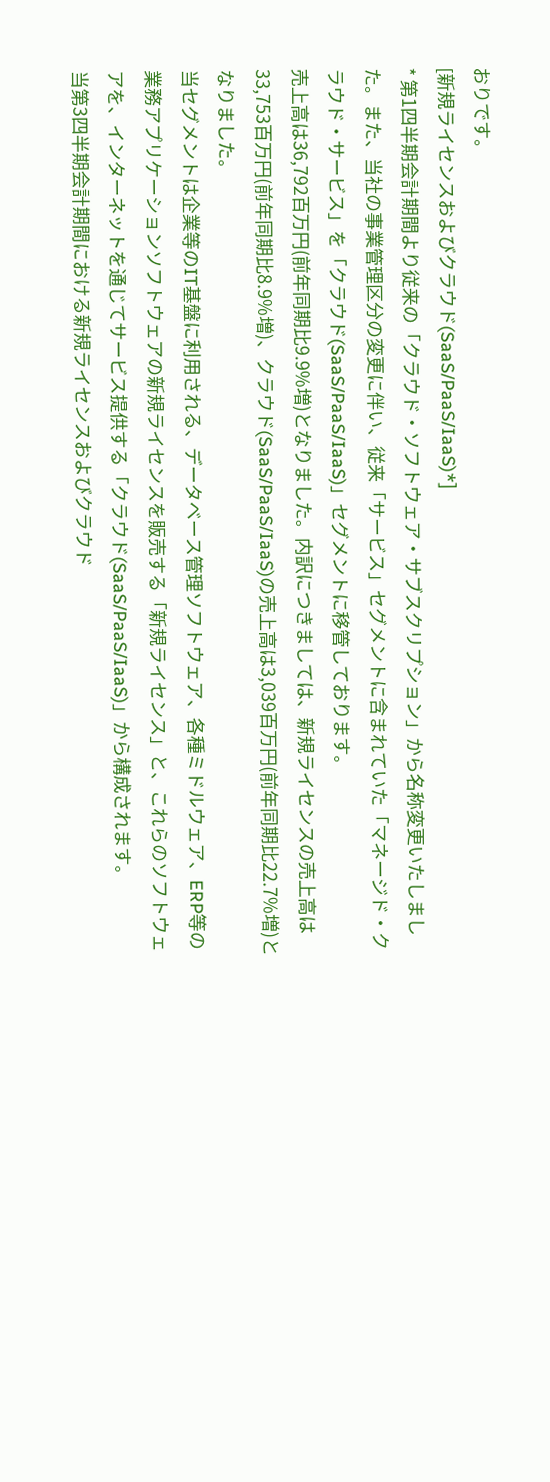おりです。
[新規ライセンスおよびクラウド(SaaS/PaaS/IaaS)*]
* 第1四半期会計期間より従来の「クラウド・ソフトウェア・サブスクリプション」から名称変更いたしました。また、当社の事業管理区分の変更に伴い、従来「サービス」セグメントに含まれていた「マネージド・クラウド・サービス」を「クラウド(SaaS/PaaS/IaaS)」セグメントに移管しております。
売上高は36,792百万円(前年同期比9.9%増)となりました。内訳につきましては、新規ライセンスの売上高は33,753百万円(前年同期比8.9%増)、クラウド(SaaS/PaaS/IaaS)の売上高は3,039百万円(前年同期比22.7%増)となりました。
当セグメントは企業等のIT基盤に利用される、データベース管理ソフトウェア、各種ミドルウェア、ERP等の業務アプリケーションソフトウェアの新規ライセンスを販売する「新規ライセンス」と、これらのソフトウェアを、インターネットを通じてサービス提供する「クラウド(SaaS/PaaS/IaaS)」から構成されます。
当第3四半期会計期間における新規ライセンスおよびクラウド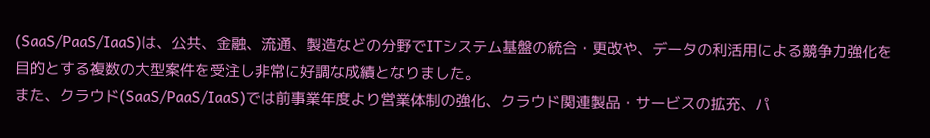(SaaS/PaaS/IaaS)は、公共、金融、流通、製造などの分野でITシステム基盤の統合・更改や、データの利活用による競争力強化を目的とする複数の大型案件を受注し非常に好調な成績となりました。
また、クラウド(SaaS/PaaS/IaaS)では前事業年度より営業体制の強化、クラウド関連製品・サービスの拡充、パ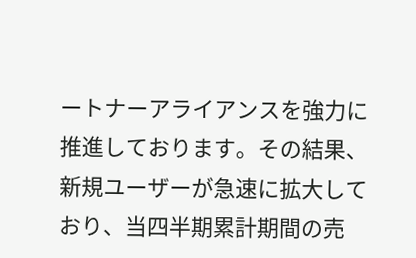ートナーアライアンスを強力に推進しております。その結果、新規ユーザーが急速に拡大しており、当四半期累計期間の売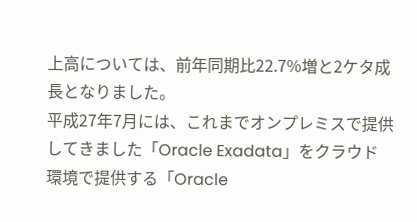上高については、前年同期比22.7%増と2ケタ成長となりました。
平成27年7月には、これまでオンプレミスで提供してきました「Oracle Exadata」をクラウド環境で提供する「Oracle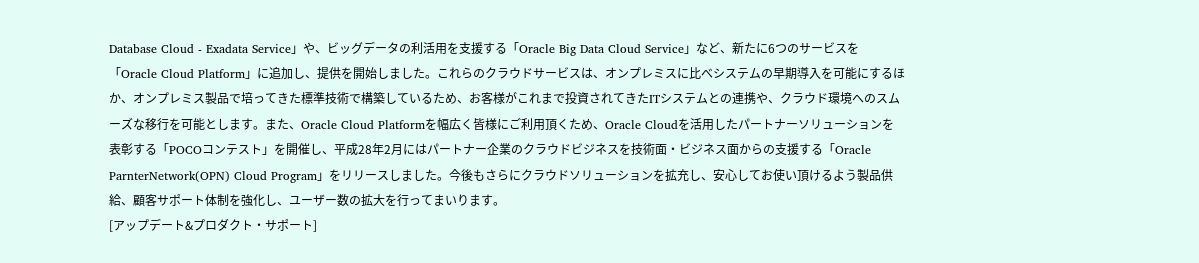Database Cloud - Exadata Service」や、ビッグデータの利活用を支援する「Oracle Big Data Cloud Service」など、新たに6つのサービスを「Oracle Cloud Platform」に追加し、提供を開始しました。これらのクラウドサービスは、オンプレミスに比べシステムの早期導入を可能にするほか、オンプレミス製品で培ってきた標準技術で構築しているため、お客様がこれまで投資されてきたITシステムとの連携や、クラウド環境へのスムーズな移行を可能とします。また、Oracle Cloud Platformを幅広く皆様にご利用頂くため、Oracle Cloudを活用したパートナーソリューションを表彰する「POCOコンテスト」を開催し、平成28年2月にはパートナー企業のクラウドビジネスを技術面・ビジネス面からの支援する「Oracle ParnterNetwork(OPN) Cloud Program」をリリースしました。今後もさらにクラウドソリューションを拡充し、安心してお使い頂けるよう製品供給、顧客サポート体制を強化し、ユーザー数の拡大を行ってまいります。
[アップデート&プロダクト・サポート]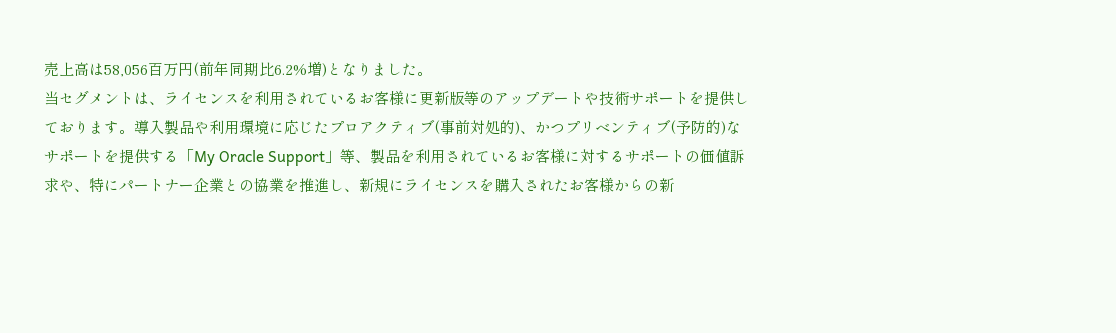売上高は58,056百万円(前年同期比6.2%増)となりました。
当セグメントは、ライセンスを利用されているお客様に更新版等のアップデートや技術サポートを提供しております。導入製品や利用環境に応じたプロアクティブ(事前対処的)、かつプリベンティブ(予防的)なサポートを提供する「My Oracle Support」等、製品を利用されているお客様に対するサポートの価値訴求や、特にパートナー企業との協業を推進し、新規にライセンスを購入されたお客様からの新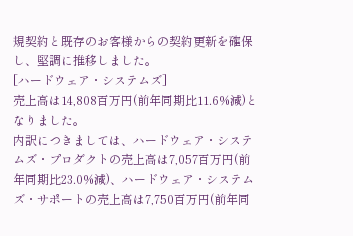規契約と既存のお客様からの契約更新を確保し、堅調に推移しました。
[ハードウェア・システムズ]
売上高は14,808百万円(前年同期比11.6%減)となりました。
内訳につきましては、ハードウェア・システムズ・プロダクトの売上高は7,057百万円(前年同期比23.0%減)、ハードウェア・システムズ・サポートの売上高は7,750百万円(前年同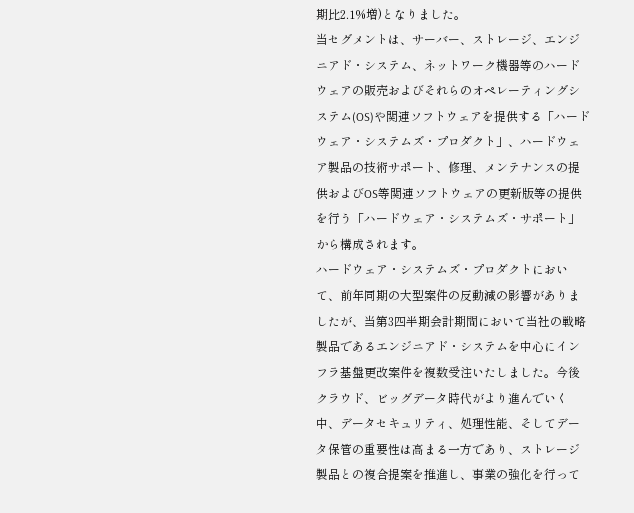期比2.1%増)となりました。
当セグメントは、サーバー、ストレージ、エンジニアド・システム、ネットワーク機器等のハードウェアの販売およびそれらのオペレーティングシステム(OS)や関連ソフトウェアを提供する「ハードウェア・システムズ・プロダクト」、ハードウェア製品の技術サポート、修理、メンテナンスの提供およびOS等関連ソフトウェアの更新版等の提供を行う「ハードウェア・システムズ・サポート」から構成されます。
ハードウェア・システムズ・プロダクトにおいて、前年同期の大型案件の反動減の影響がありましたが、当第3四半期会計期間において当社の戦略製品であるエンジニアド・システムを中心にインフラ基盤更改案件を複数受注いたしました。今後クラウド、ビッグデータ時代がより進んでいく中、データセキュリティ、処理性能、そしてデータ保管の重要性は高まる一方であり、ストレージ製品との複合提案を推進し、事業の強化を行って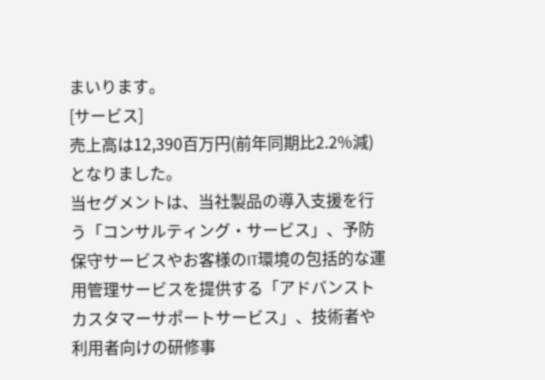まいります。
[サービス]
売上高は12,390百万円(前年同期比2.2%減)となりました。
当セグメントは、当社製品の導入支援を行う「コンサルティング・サービス」、予防保守サービスやお客様のIT環境の包括的な運用管理サービスを提供する「アドバンストカスタマーサポートサービス」、技術者や利用者向けの研修事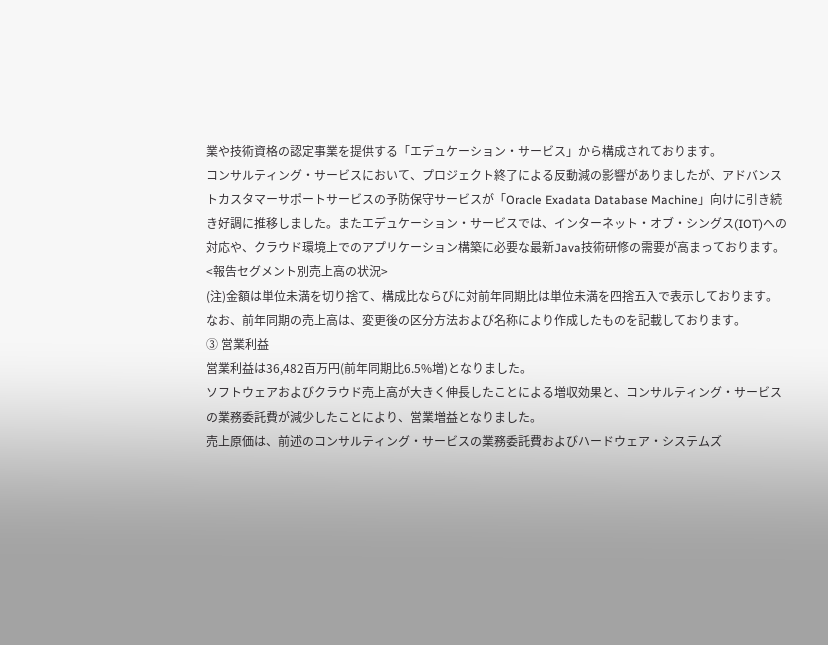業や技術資格の認定事業を提供する「エデュケーション・サービス」から構成されております。
コンサルティング・サービスにおいて、プロジェクト終了による反動減の影響がありましたが、アドバンストカスタマーサポートサービスの予防保守サービスが「Oracle Exadata Database Machine」向けに引き続き好調に推移しました。またエデュケーション・サービスでは、インターネット・オブ・シングス(IOT)への対応や、クラウド環境上でのアプリケーション構築に必要な最新Java技術研修の需要が高まっております。
<報告セグメント別売上高の状況>
(注)金額は単位未満を切り捨て、構成比ならびに対前年同期比は単位未満を四捨五入で表示しております。
なお、前年同期の売上高は、変更後の区分方法および名称により作成したものを記載しております。
③ 営業利益
営業利益は36,482百万円(前年同期比6.5%増)となりました。
ソフトウェアおよびクラウド売上高が大きく伸長したことによる増収効果と、コンサルティング・サービスの業務委託費が減少したことにより、営業増益となりました。
売上原価は、前述のコンサルティング・サービスの業務委託費およびハードウェア・システムズ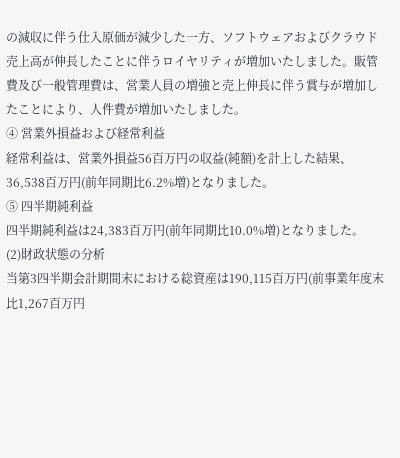の減収に伴う仕入原価が減少した一方、ソフトウェアおよびクラウド売上高が伸長したことに伴うロイヤリティが増加いたしました。販管費及び一般管理費は、営業人員の増強と売上伸長に伴う賞与が増加したことにより、人件費が増加いたしました。
④ 営業外損益および経常利益
経常利益は、営業外損益56百万円の収益(純額)を計上した結果、36,538百万円(前年同期比6.2%増)となりました。
⑤ 四半期純利益
四半期純利益は24,383百万円(前年同期比10.0%増)となりました。
(2)財政状態の分析
当第3四半期会計期間末における総資産は190,115百万円(前事業年度末比1,267百万円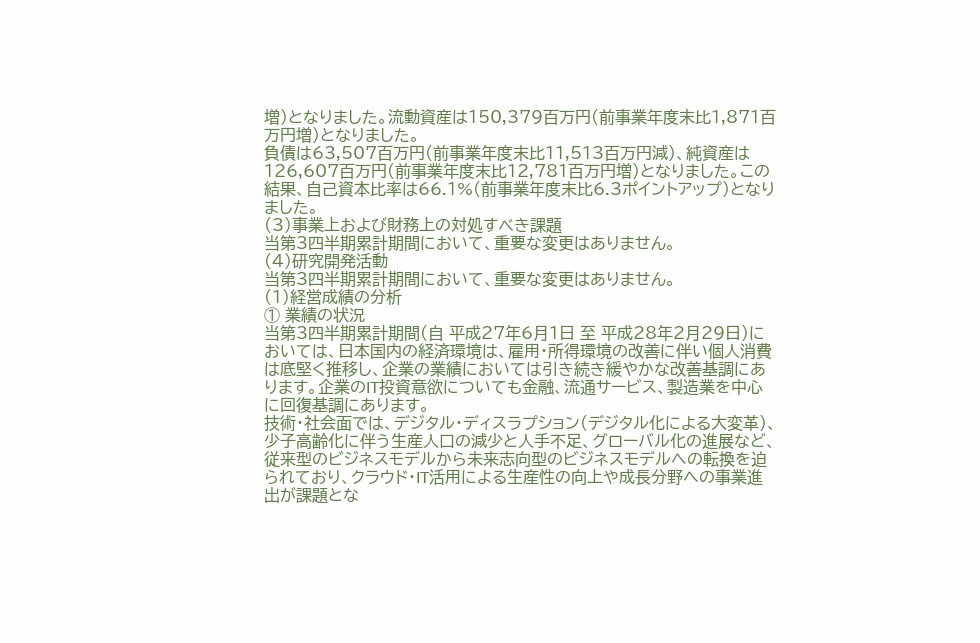増)となりました。流動資産は150,379百万円(前事業年度末比1,871百万円増)となりました。
負債は63,507百万円(前事業年度末比11,513百万円減)、純資産は126,607百万円(前事業年度末比12,781百万円増)となりました。この結果、自己資本比率は66.1%(前事業年度末比6.3ポイントアップ)となりました。
(3)事業上および財務上の対処すべき課題
当第3四半期累計期間において、重要な変更はありません。
(4)研究開発活動
当第3四半期累計期間において、重要な変更はありません。
(1)経営成績の分析
① 業績の状況
当第3四半期累計期間(自 平成27年6月1日 至 平成28年2月29日)においては、日本国内の経済環境は、雇用・所得環境の改善に伴い個人消費は底堅く推移し、企業の業績においては引き続き緩やかな改善基調にあります。企業のIT投資意欲についても金融、流通サービス、製造業を中心に回復基調にあります。
技術・社会面では、デジタル・ディスラプション(デジタル化による大変革)、少子高齢化に伴う生産人口の減少と人手不足、グローバル化の進展など、従来型のビジネスモデルから未来志向型のビジネスモデルへの転換を迫られており、クラウド・IT活用による生産性の向上や成長分野への事業進出が課題とな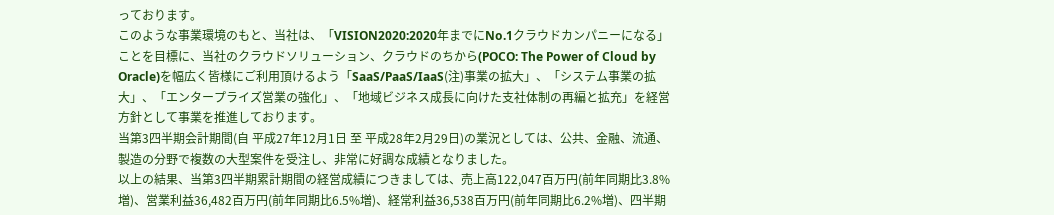っております。
このような事業環境のもと、当社は、「VISION2020:2020年までにNo.1クラウドカンパニーになる」ことを目標に、当社のクラウドソリューション、クラウドのちから(POCO: The Power of Cloud by Oracle)を幅広く皆様にご利用頂けるよう「SaaS/PaaS/IaaS(注)事業の拡大」、「システム事業の拡大」、「エンタープライズ営業の強化」、「地域ビジネス成長に向けた支社体制の再編と拡充」を経営方針として事業を推進しております。
当第3四半期会計期間(自 平成27年12月1日 至 平成28年2月29日)の業況としては、公共、金融、流通、製造の分野で複数の大型案件を受注し、非常に好調な成績となりました。
以上の結果、当第3四半期累計期間の経営成績につきましては、売上高122,047百万円(前年同期比3.8%増)、営業利益36,482百万円(前年同期比6.5%増)、経常利益36,538百万円(前年同期比6.2%増)、四半期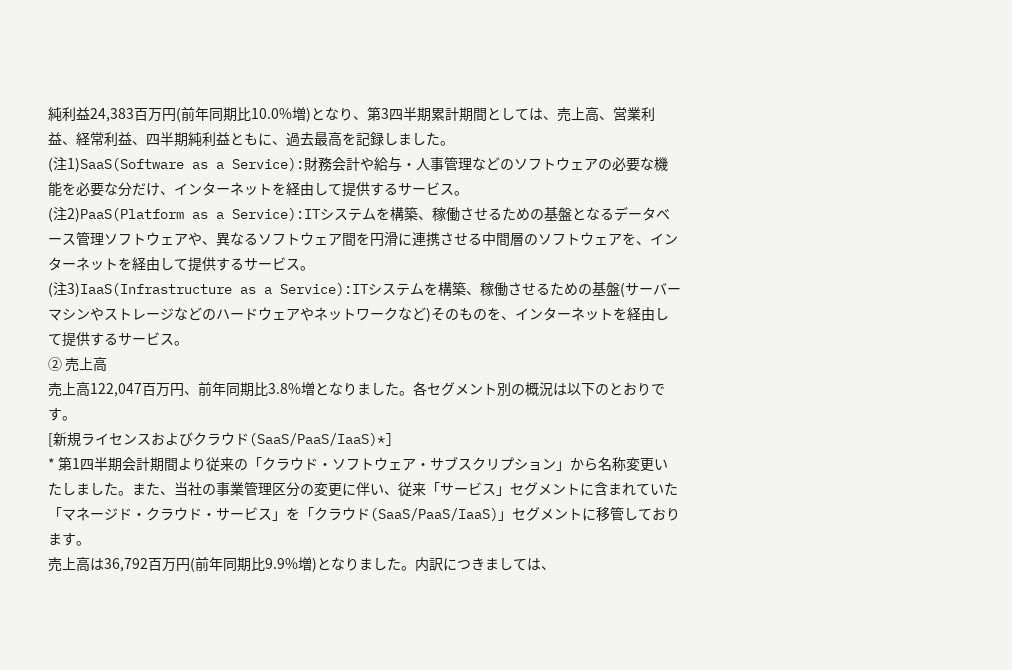純利益24,383百万円(前年同期比10.0%増)となり、第3四半期累計期間としては、売上高、営業利益、経常利益、四半期純利益ともに、過去最高を記録しました。
(注1)SaaS(Software as a Service):財務会計や給与・人事管理などのソフトウェアの必要な機能を必要な分だけ、インターネットを経由して提供するサービス。
(注2)PaaS(Platform as a Service):ITシステムを構築、稼働させるための基盤となるデータベース管理ソフトウェアや、異なるソフトウェア間を円滑に連携させる中間層のソフトウェアを、インターネットを経由して提供するサービス。
(注3)IaaS(Infrastructure as a Service):ITシステムを構築、稼働させるための基盤(サーバーマシンやストレージなどのハードウェアやネットワークなど)そのものを、インターネットを経由して提供するサービス。
② 売上高
売上高122,047百万円、前年同期比3.8%増となりました。各セグメント別の概況は以下のとおりです。
[新規ライセンスおよびクラウド(SaaS/PaaS/IaaS)*]
* 第1四半期会計期間より従来の「クラウド・ソフトウェア・サブスクリプション」から名称変更いたしました。また、当社の事業管理区分の変更に伴い、従来「サービス」セグメントに含まれていた「マネージド・クラウド・サービス」を「クラウド(SaaS/PaaS/IaaS)」セグメントに移管しております。
売上高は36,792百万円(前年同期比9.9%増)となりました。内訳につきましては、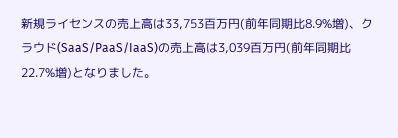新規ライセンスの売上高は33,753百万円(前年同期比8.9%増)、クラウド(SaaS/PaaS/IaaS)の売上高は3,039百万円(前年同期比22.7%増)となりました。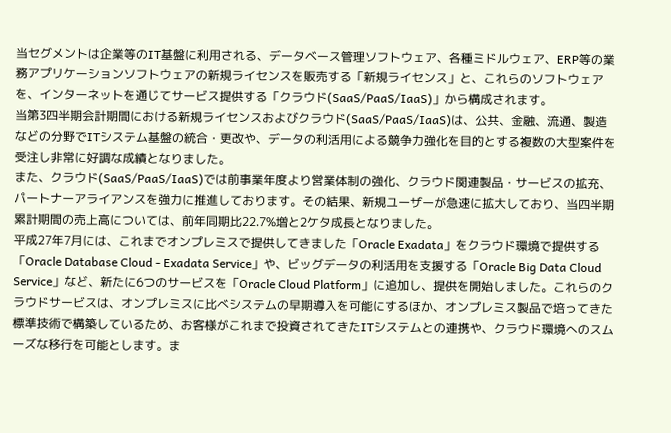当セグメントは企業等のIT基盤に利用される、データベース管理ソフトウェア、各種ミドルウェア、ERP等の業務アプリケーションソフトウェアの新規ライセンスを販売する「新規ライセンス」と、これらのソフトウェアを、インターネットを通じてサービス提供する「クラウド(SaaS/PaaS/IaaS)」から構成されます。
当第3四半期会計期間における新規ライセンスおよびクラウド(SaaS/PaaS/IaaS)は、公共、金融、流通、製造などの分野でITシステム基盤の統合・更改や、データの利活用による競争力強化を目的とする複数の大型案件を受注し非常に好調な成績となりました。
また、クラウド(SaaS/PaaS/IaaS)では前事業年度より営業体制の強化、クラウド関連製品・サービスの拡充、パートナーアライアンスを強力に推進しております。その結果、新規ユーザーが急速に拡大しており、当四半期累計期間の売上高については、前年同期比22.7%増と2ケタ成長となりました。
平成27年7月には、これまでオンプレミスで提供してきました「Oracle Exadata」をクラウド環境で提供する「Oracle Database Cloud - Exadata Service」や、ビッグデータの利活用を支援する「Oracle Big Data Cloud Service」など、新たに6つのサービスを「Oracle Cloud Platform」に追加し、提供を開始しました。これらのクラウドサービスは、オンプレミスに比べシステムの早期導入を可能にするほか、オンプレミス製品で培ってきた標準技術で構築しているため、お客様がこれまで投資されてきたITシステムとの連携や、クラウド環境へのスムーズな移行を可能とします。ま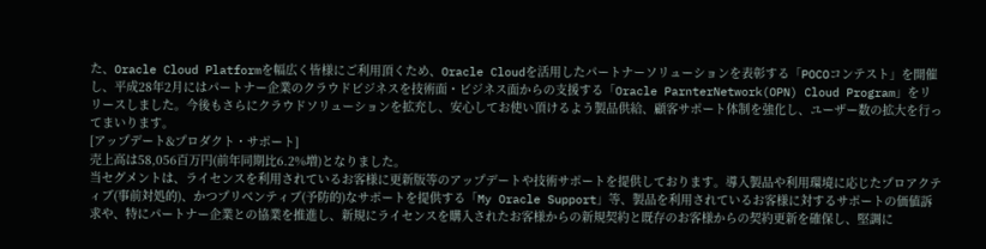た、Oracle Cloud Platformを幅広く皆様にご利用頂くため、Oracle Cloudを活用したパートナーソリューションを表彰する「POCOコンテスト」を開催し、平成28年2月にはパートナー企業のクラウドビジネスを技術面・ビジネス面からの支援する「Oracle ParnterNetwork(OPN) Cloud Program」をリリースしました。今後もさらにクラウドソリューションを拡充し、安心してお使い頂けるよう製品供給、顧客サポート体制を強化し、ユーザー数の拡大を行ってまいります。
[アップデート&プロダクト・サポート]
売上高は58,056百万円(前年同期比6.2%増)となりました。
当セグメントは、ライセンスを利用されているお客様に更新版等のアップデートや技術サポートを提供しております。導入製品や利用環境に応じたプロアクティブ(事前対処的)、かつプリベンティブ(予防的)なサポートを提供する「My Oracle Support」等、製品を利用されているお客様に対するサポートの価値訴求や、特にパートナー企業との協業を推進し、新規にライセンスを購入されたお客様からの新規契約と既存のお客様からの契約更新を確保し、堅調に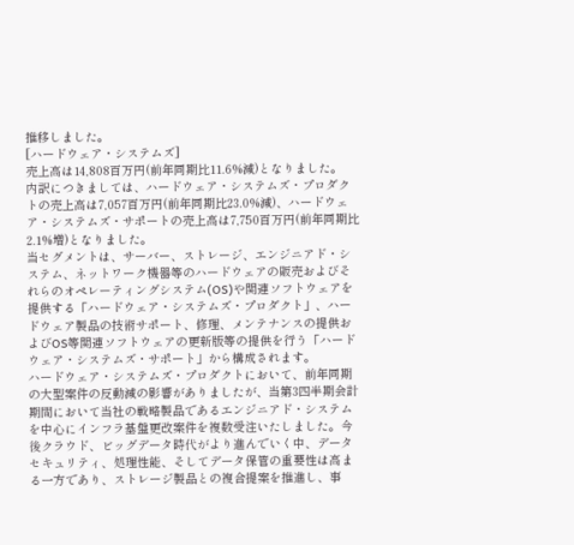推移しました。
[ハードウェア・システムズ]
売上高は14,808百万円(前年同期比11.6%減)となりました。
内訳につきましては、ハードウェア・システムズ・プロダクトの売上高は7,057百万円(前年同期比23.0%減)、ハードウェア・システムズ・サポートの売上高は7,750百万円(前年同期比2.1%増)となりました。
当セグメントは、サーバー、ストレージ、エンジニアド・システム、ネットワーク機器等のハードウェアの販売およびそれらのオペレーティングシステム(OS)や関連ソフトウェアを提供する「ハードウェア・システムズ・プロダクト」、ハードウェア製品の技術サポート、修理、メンテナンスの提供およびOS等関連ソフトウェアの更新版等の提供を行う「ハードウェア・システムズ・サポート」から構成されます。
ハードウェア・システムズ・プロダクトにおいて、前年同期の大型案件の反動減の影響がありましたが、当第3四半期会計期間において当社の戦略製品であるエンジニアド・システムを中心にインフラ基盤更改案件を複数受注いたしました。今後クラウド、ビッグデータ時代がより進んでいく中、データセキュリティ、処理性能、そしてデータ保管の重要性は高まる一方であり、ストレージ製品との複合提案を推進し、事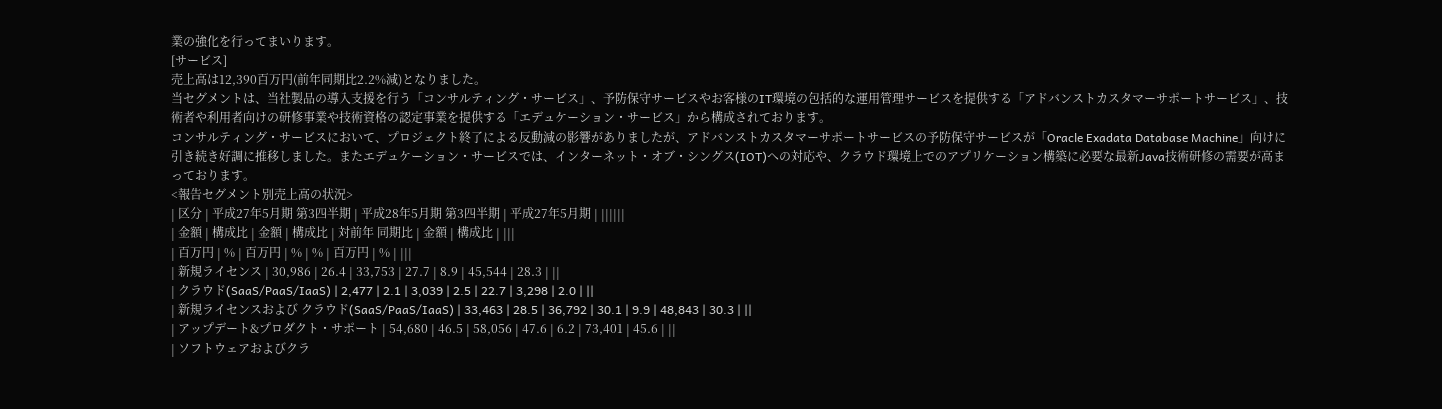業の強化を行ってまいります。
[サービス]
売上高は12,390百万円(前年同期比2.2%減)となりました。
当セグメントは、当社製品の導入支援を行う「コンサルティング・サービス」、予防保守サービスやお客様のIT環境の包括的な運用管理サービスを提供する「アドバンストカスタマーサポートサービス」、技術者や利用者向けの研修事業や技術資格の認定事業を提供する「エデュケーション・サービス」から構成されております。
コンサルティング・サービスにおいて、プロジェクト終了による反動減の影響がありましたが、アドバンストカスタマーサポートサービスの予防保守サービスが「Oracle Exadata Database Machine」向けに引き続き好調に推移しました。またエデュケーション・サービスでは、インターネット・オブ・シングス(IOT)への対応や、クラウド環境上でのアプリケーション構築に必要な最新Java技術研修の需要が高まっております。
<報告セグメント別売上高の状況>
| 区分 | 平成27年5月期 第3四半期 | 平成28年5月期 第3四半期 | 平成27年5月期 | ||||||
| 金額 | 構成比 | 金額 | 構成比 | 対前年 同期比 | 金額 | 構成比 | |||
| 百万円 | % | 百万円 | % | % | 百万円 | % | |||
| 新規ライセンス | 30,986 | 26.4 | 33,753 | 27.7 | 8.9 | 45,544 | 28.3 | ||
| クラウド(SaaS/PaaS/IaaS) | 2,477 | 2.1 | 3,039 | 2.5 | 22.7 | 3,298 | 2.0 | ||
| 新規ライセンスおよび クラウド(SaaS/PaaS/IaaS) | 33,463 | 28.5 | 36,792 | 30.1 | 9.9 | 48,843 | 30.3 | ||
| アップデート&プロダクト・サポート | 54,680 | 46.5 | 58,056 | 47.6 | 6.2 | 73,401 | 45.6 | ||
| ソフトウェアおよびクラ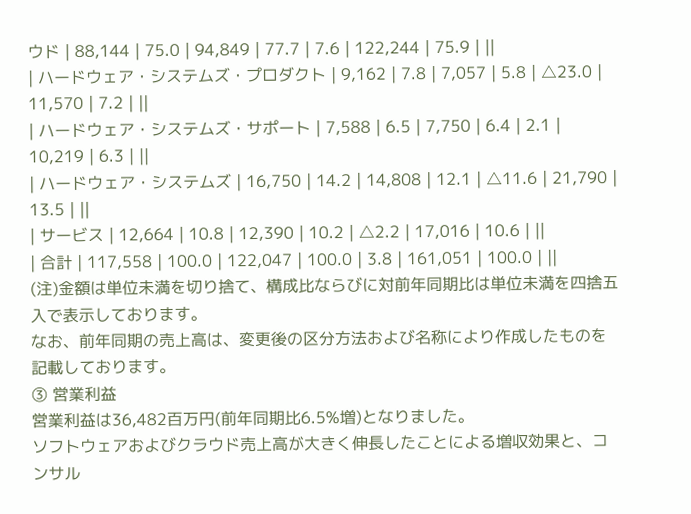ウド | 88,144 | 75.0 | 94,849 | 77.7 | 7.6 | 122,244 | 75.9 | ||
| ハードウェア・システムズ・プロダクト | 9,162 | 7.8 | 7,057 | 5.8 | △23.0 | 11,570 | 7.2 | ||
| ハードウェア・システムズ・サポート | 7,588 | 6.5 | 7,750 | 6.4 | 2.1 | 10,219 | 6.3 | ||
| ハードウェア・システムズ | 16,750 | 14.2 | 14,808 | 12.1 | △11.6 | 21,790 | 13.5 | ||
| サービス | 12,664 | 10.8 | 12,390 | 10.2 | △2.2 | 17,016 | 10.6 | ||
| 合計 | 117,558 | 100.0 | 122,047 | 100.0 | 3.8 | 161,051 | 100.0 | ||
(注)金額は単位未満を切り捨て、構成比ならびに対前年同期比は単位未満を四捨五入で表示しております。
なお、前年同期の売上高は、変更後の区分方法および名称により作成したものを記載しております。
③ 営業利益
営業利益は36,482百万円(前年同期比6.5%増)となりました。
ソフトウェアおよびクラウド売上高が大きく伸長したことによる増収効果と、コンサル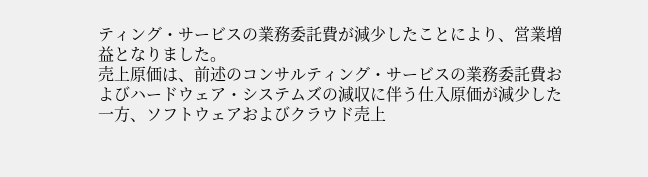ティング・サービスの業務委託費が減少したことにより、営業増益となりました。
売上原価は、前述のコンサルティング・サービスの業務委託費およびハードウェア・システムズの減収に伴う仕入原価が減少した一方、ソフトウェアおよびクラウド売上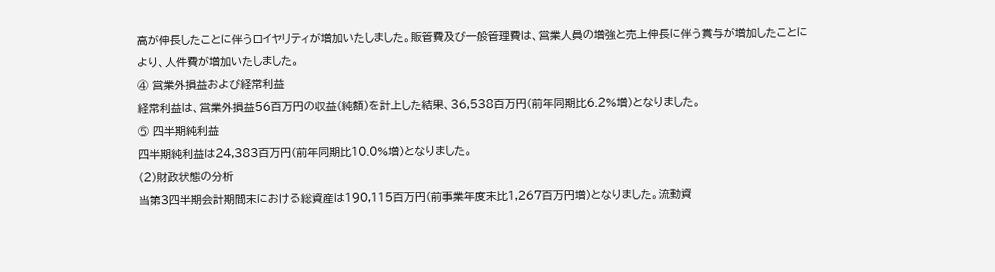高が伸長したことに伴うロイヤリティが増加いたしました。販管費及び一般管理費は、営業人員の増強と売上伸長に伴う賞与が増加したことにより、人件費が増加いたしました。
④ 営業外損益および経常利益
経常利益は、営業外損益56百万円の収益(純額)を計上した結果、36,538百万円(前年同期比6.2%増)となりました。
⑤ 四半期純利益
四半期純利益は24,383百万円(前年同期比10.0%増)となりました。
(2)財政状態の分析
当第3四半期会計期間末における総資産は190,115百万円(前事業年度末比1,267百万円増)となりました。流動資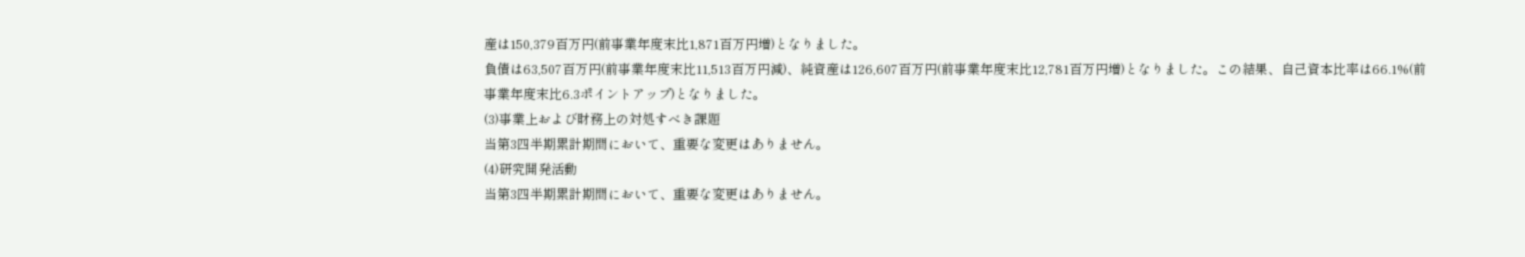産は150,379百万円(前事業年度末比1,871百万円増)となりました。
負債は63,507百万円(前事業年度末比11,513百万円減)、純資産は126,607百万円(前事業年度末比12,781百万円増)となりました。この結果、自己資本比率は66.1%(前事業年度末比6.3ポイントアップ)となりました。
(3)事業上および財務上の対処すべき課題
当第3四半期累計期間において、重要な変更はありません。
(4)研究開発活動
当第3四半期累計期間において、重要な変更はありません。